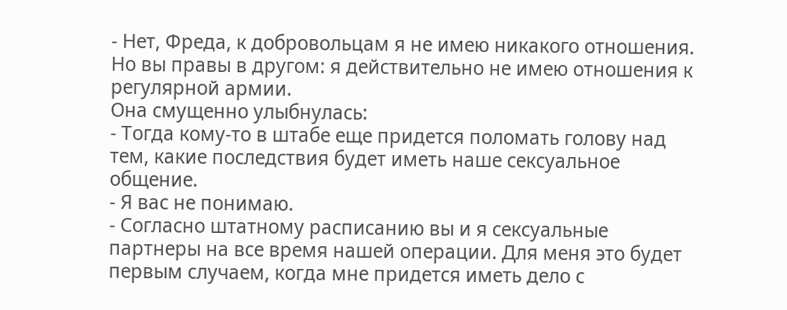- Нет, Фреда, к добровольцам я не имею никакого отношения. Но вы правы в другом: я действительно не имею отношения к регулярной армии.
Она смущенно улыбнулась:
- Тогда кому-то в штабе еще придется поломать голову над тем, какие последствия будет иметь наше сексуальное общение.
- Я вас не понимаю.
- Согласно штатному расписанию вы и я сексуальные партнеры на все время нашей операции. Для меня это будет первым случаем, когда мне придется иметь дело с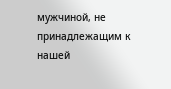мужчиной, не принадлежащим к нашей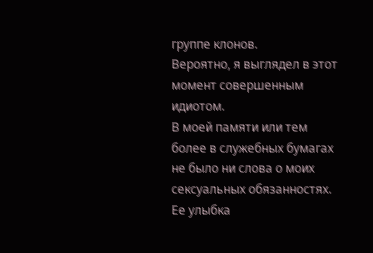группе клонов.
Вероятно, я выглядел в этот момент совершенным идиотом.
В моей памяти или тем более в служебных бумагах не было ни слова о моих сексуальных обязанностях.
Ее улыбка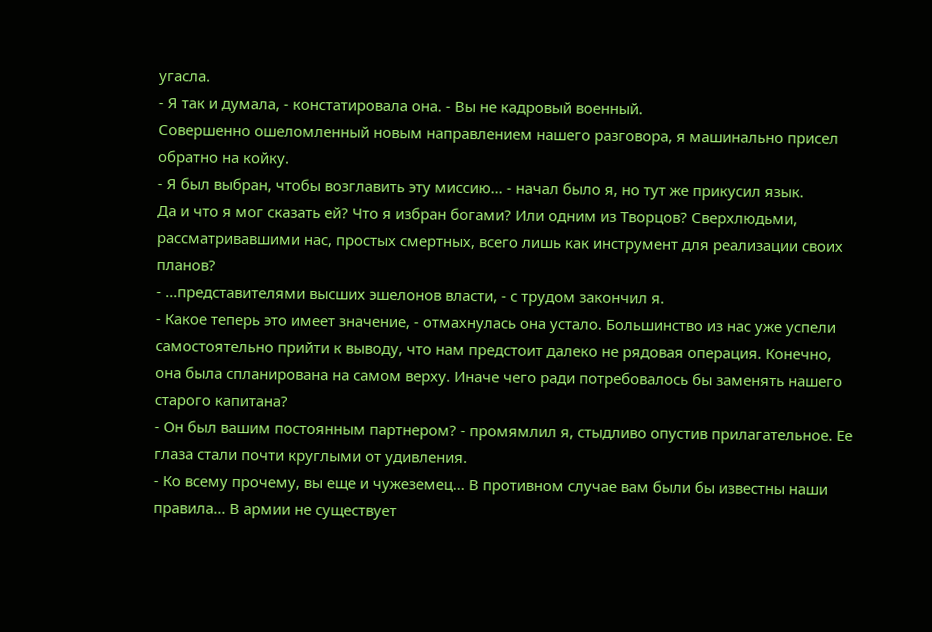угасла.
- Я так и думала, - констатировала она. - Вы не кадровый военный.
Совершенно ошеломленный новым направлением нашего разговора, я машинально присел обратно на койку.
- Я был выбран, чтобы возглавить эту миссию... - начал было я, но тут же прикусил язык.
Да и что я мог сказать ей? Что я избран богами? Или одним из Творцов? Сверхлюдьми, рассматривавшими нас, простых смертных, всего лишь как инструмент для реализации своих планов?
- ...представителями высших эшелонов власти, - с трудом закончил я.
- Какое теперь это имеет значение, - отмахнулась она устало. Большинство из нас уже успели самостоятельно прийти к выводу, что нам предстоит далеко не рядовая операция. Конечно, она была спланирована на самом верху. Иначе чего ради потребовалось бы заменять нашего старого капитана?
- Он был вашим постоянным партнером? - промямлил я, стыдливо опустив прилагательное. Ее глаза стали почти круглыми от удивления.
- Ко всему прочему, вы еще и чужеземец... В противном случае вам были бы известны наши правила... В армии не существует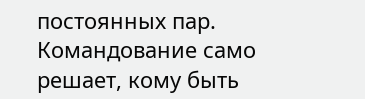постоянных пар. Командование само решает, кому быть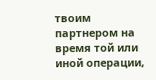твоим партнером на время той или иной операции,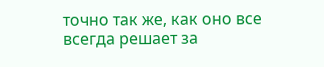точно так же, как оно все всегда решает за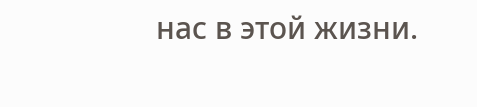нас в этой жизни.